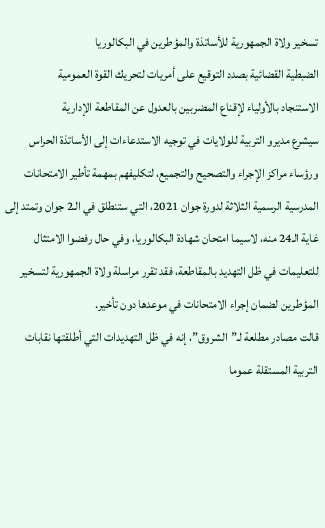تسخير ولاة الجمهورية للأساتذة والمؤطرين في البكالوريا
الضبطية القضائية بصدد التوقيع على أمريات لتحريك القوة العمومية
الاستنجاد بالأولياء لإقناع المضربين بالعدول عن المقاطعة الإدارية
سيشرع مديرو التربية للولايات في توجيه الاستدعاءات إلى الأساتذة الحراس ورؤساء مراكز الإجراء والتصحيح والتجميع، لتكليفهم بمهمة تأطير الامتحانات المدرسية الرسمية الثلاثة لدورة جوان 2021، التي ستنطلق في الـ2 جوان وتمتد إلى غاية الـ24 منه، لاسيما امتحان شهادة البكالوريا، وفي حال رفضوا الامتثال للتعليمات في ظل التهديد بالمقاطعة، فقد تقرر مراسلة ولاة الجمهورية لتسخير المؤطرين لضمان إجراء الامتحانات في موعدها دون تأخير.
قالت مصادر مطلعة لـ”الشروق”، إنه في ظل التهديدات التي أطلقتها نقابات التربية المستقلة عموما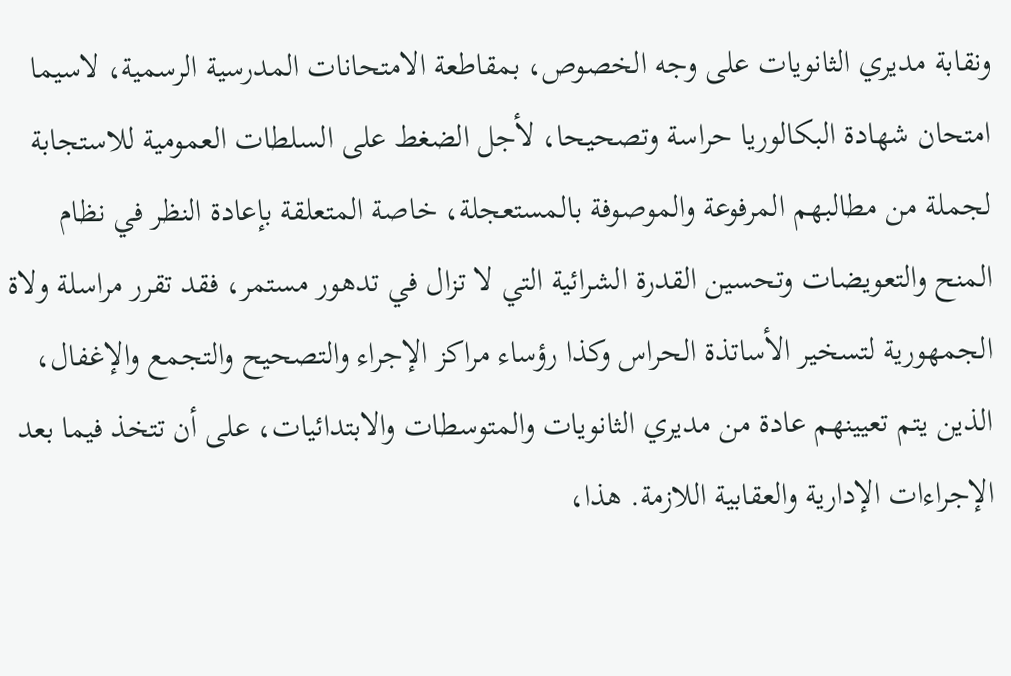ونقابة مديري الثانويات على وجه الخصوص، بمقاطعة الامتحانات المدرسية الرسمية، لاسيما امتحان شهادة البكالوريا حراسة وتصحيحا، لأجل الضغط على السلطات العمومية للاستجابة لجملة من مطالبهم المرفوعة والموصوفة بالمستعجلة، خاصة المتعلقة بإعادة النظر في نظام المنح والتعويضات وتحسين القدرة الشرائية التي لا تزال في تدهور مستمر، فقد تقرر مراسلة ولاة الجمهورية لتسخير الأساتذة الحراس وكذا رؤساء مراكز الإجراء والتصحيح والتجمع والإغفال، الذين يتم تعيينهم عادة من مديري الثانويات والمتوسطات والابتدائيات، على أن تتخذ فيما بعد الإجراءات الإدارية والعقابية اللازمة. هذا،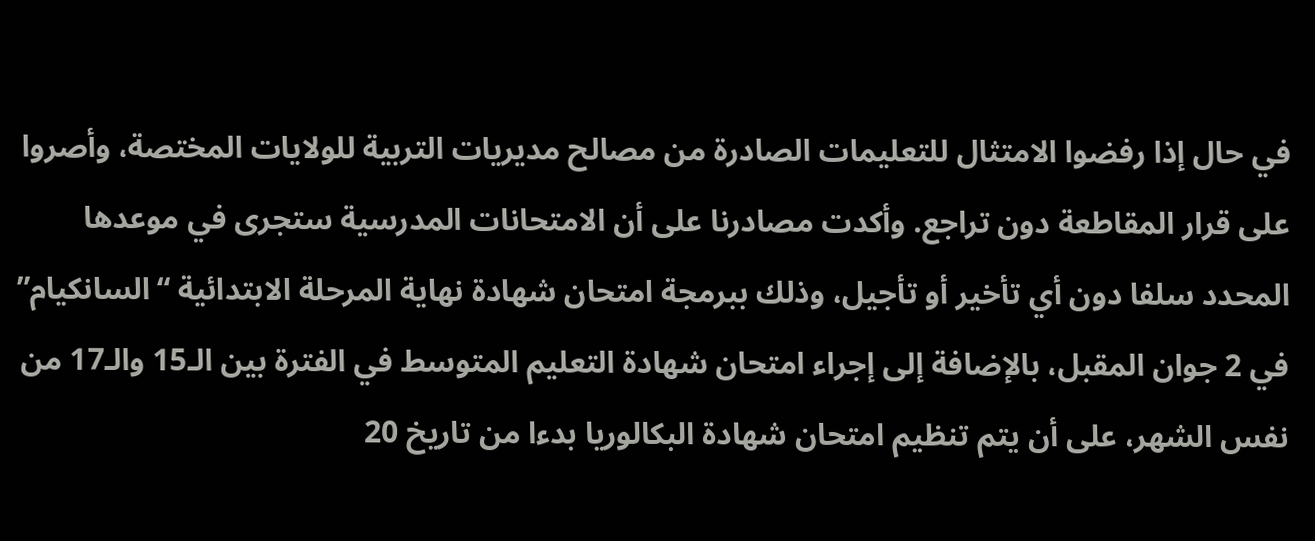في حال إذا رفضوا الامتثال للتعليمات الصادرة من مصالح مديريات التربية للولايات المختصة، وأصروا على قرار المقاطعة دون تراجع. وأكدت مصادرنا على أن الامتحانات المدرسية ستجرى في موعدها المحدد سلفا دون أي تأخير أو تأجيل، وذلك ببرمجة امتحان شهادة نهاية المرحلة الابتدائية “السانكيام” في 2 جوان المقبل، بالإضافة إلى إجراء امتحان شهادة التعليم المتوسط في الفترة بين الـ15 والـ17 من نفس الشهر، على أن يتم تنظيم امتحان شهادة البكالوريا بدءا من تاريخ 20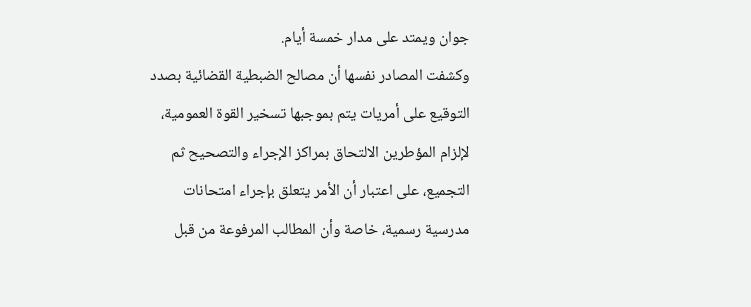جوان ويمتد على مدار خمسة أيام.
وكشفت المصادر نفسها أن مصالح الضبطية القضائية بصدد التوقيع على أمريات يتم بموجبها تسخير القوة العمومية، لإلزام المؤطرين الالتحاق بمراكز الإجراء والتصحيح ثم التجميع، على اعتبار أن الأمر يتعلق بإجراء امتحانات مدرسية رسمية، خاصة وأن المطالب المرفوعة من قبل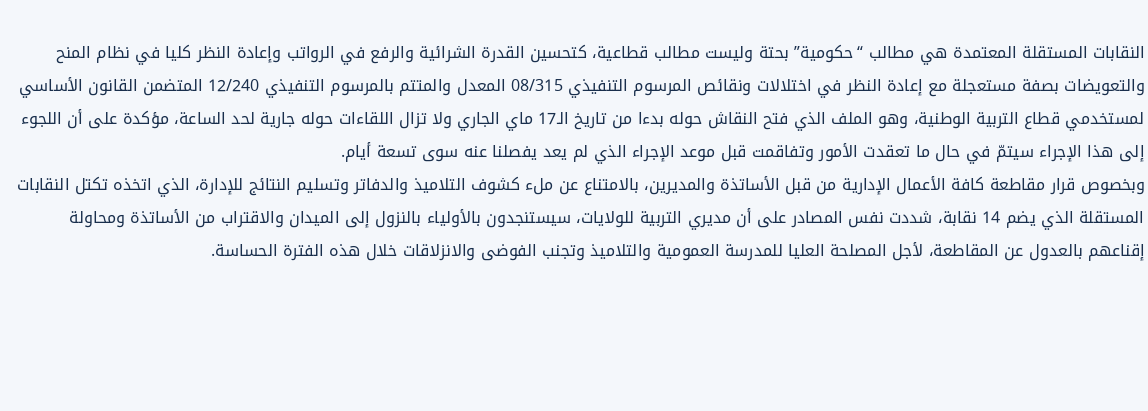النقابات المستقلة المعتمدة هي مطالب “حكومية” بحتة وليست مطالب قطاعية، كتحسين القدرة الشرائية والرفع في الرواتب وإعادة النظر كليا في نظام المنح والتعويضات بصفة مستعجلة مع إعادة النظر في اختلالات ونقائص المرسوم التنفيذي 08/315 المعدل والمتتم بالمرسوم التنفيذي 12/240 المتضمن القانون الأساسي لمستخدمي قطاع التربية الوطنية، وهو الملف الذي فتح النقاش حوله بدءا من تاريخ الـ17 ماي الجاري ولا تزال اللقاءات حوله جارية لحد الساعة، مؤكدة على أن اللجوء إلى هذا الإجراء سيتمّ في حال ما تعقدت الأمور وتفاقمت قبل موعد الإجراء الذي لم يعد يفصلنا عنه سوى تسعة أيام.
وبخصوص قرار مقاطعة كافة الأعمال الإدارية من قبل الأساتذة والمديرين، بالامتناع عن ملء كشوف التلاميذ والدفاتر وتسليم النتائج للإدارة، الذي اتخذه تكتل النقابات المستقلة الذي يضم 14 نقابة، شددت نفس المصادر على أن مديري التربية للولايات، سيستنجدون بالأولياء بالنزول إلى الميدان والاقتراب من الأساتذة ومحاولة إقناعهم بالعدول عن المقاطعة، لأجل المصلحة العليا للمدرسة العمومية والتلاميذ وتجنب الفوضى والانزلاقات خلال هذه الفترة الحساسة.